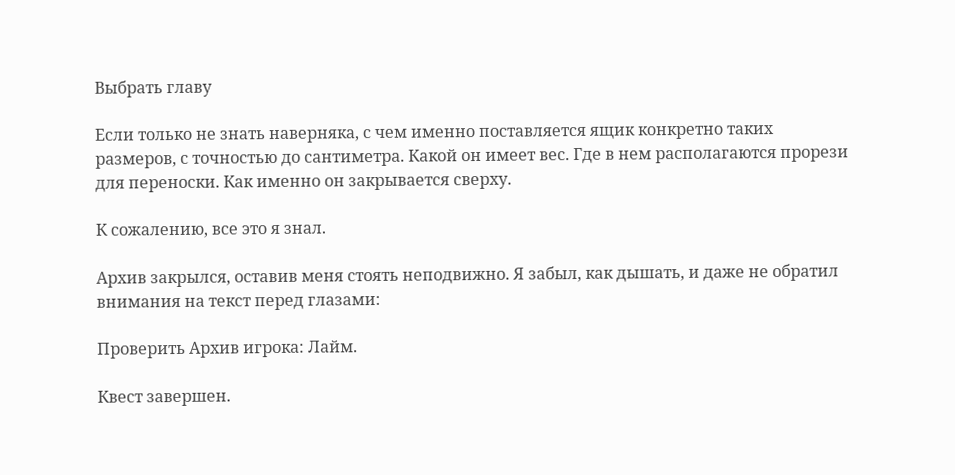Выбрать главу

Если только не знать наверняка, с чем именно поставляется ящик конкретно таких размеров, с точностью до сантиметра. Какой он имеет вес. Где в нем располагаются прорези для переноски. Как именно он закрывается сверху.

К сожалению, все это я знал.

Архив закрылся, оставив меня стоять неподвижно. Я забыл, как дышать, и даже не обратил внимания на текст перед глазами:

Проверить Архив игрока: Лайм.

Квест завершен.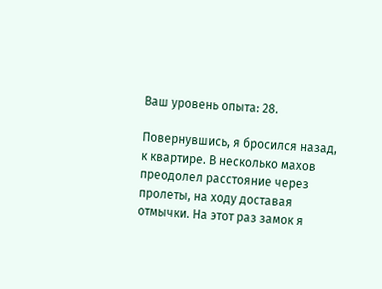Ваш уровень опыта: 28.

Повернувшись, я бросился назад, к квартире. В несколько махов преодолел расстояние через пролеты, на ходу доставая отмычки. На этот раз замок я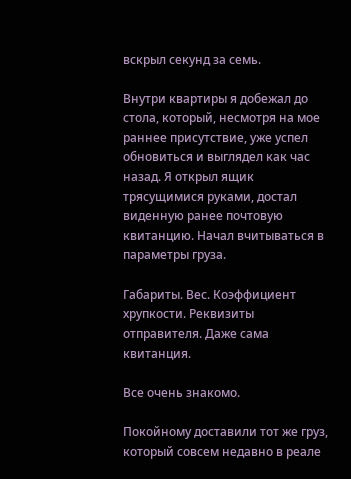вскрыл секунд за семь.

Внутри квартиры я добежал до стола, который, несмотря на мое раннее присутствие, уже успел обновиться и выглядел как час назад. Я открыл ящик трясущимися руками, достал виденную ранее почтовую квитанцию. Начал вчитываться в параметры груза.

Габариты. Вес. Коэффициент хрупкости. Реквизиты отправителя. Даже сама квитанция.

Все очень знакомо.

Покойному доставили тот же груз, который совсем недавно в реале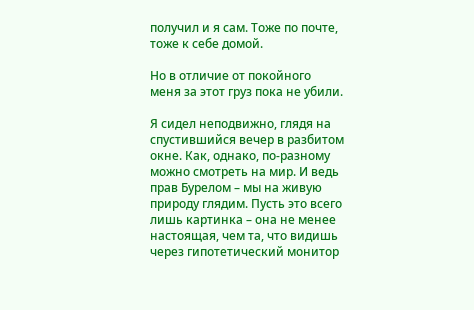получил и я сам. Тоже по почте, тоже к себе домой.

Но в отличие от покойного меня за этот груз пока не убили.

Я сидел неподвижно, глядя на спустившийся вечер в разбитом окне. Как, однако, по-разному можно смотреть на мир. И ведь прав Бурелом – мы на живую природу глядим. Пусть это всего лишь картинка – она не менее настоящая, чем та, что видишь через гипотетический монитор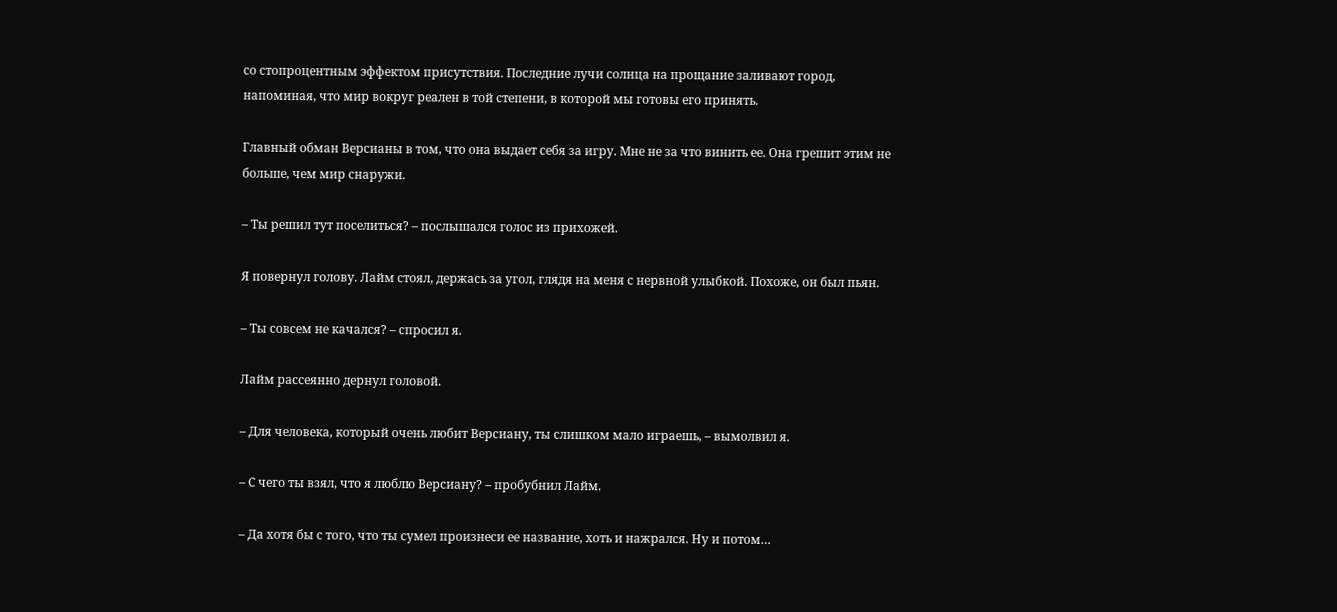со стопроцентным эффектом присутствия. Последние лучи солнца на прощание заливают город, напоминая, что мир вокруг реален в той степени, в которой мы готовы его принять.

Главный обман Версианы в том, что она выдает себя за игру. Мне не за что винить ее. Она грешит этим не больше, чем мир снаружи.

– Ты решил тут поселиться? – послышался голос из прихожей.

Я повернул голову. Лайм стоял, держась за угол, глядя на меня с нервной улыбкой. Похоже, он был пьян.

– Ты совсем не качался? – спросил я.

Лайм рассеянно дернул головой.

– Для человека, который очень любит Версиану, ты слишком мало играешь, – вымолвил я.

– С чего ты взял, что я люблю Версиану? – пробубнил Лайм.

– Да хотя бы с того, что ты сумел произнеси ее название, хоть и нажрался. Ну и потом…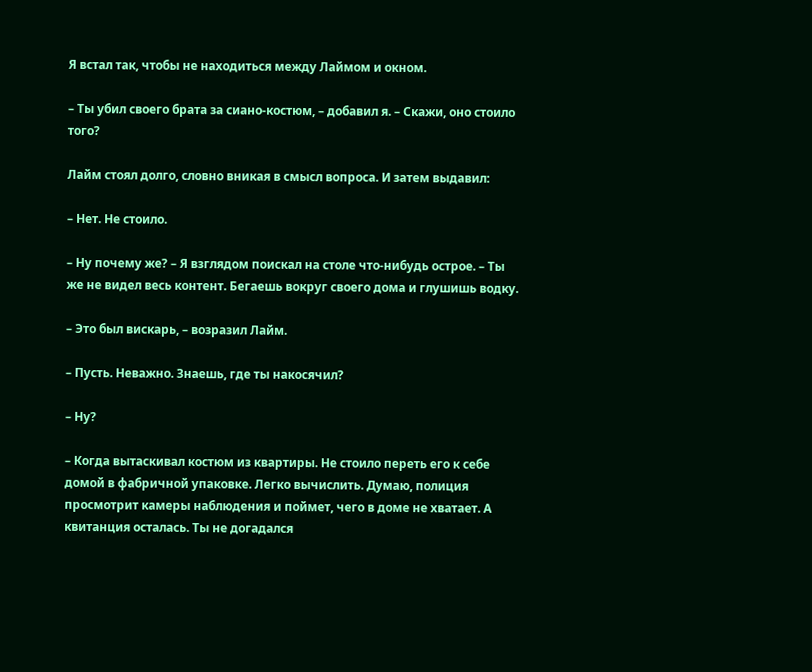Я встал так, чтобы не находиться между Лаймом и окном.

– Ты убил своего брата за сиано-костюм, – добавил я. – Скажи, оно стоило того?

Лайм стоял долго, словно вникая в смысл вопроса. И затем выдавил:

– Нет. Не стоило.

– Ну почему же? – Я взглядом поискал на столе что-нибудь острое. – Ты же не видел весь контент. Бегаешь вокруг своего дома и глушишь водку.

– Это был вискарь, – возразил Лайм.

– Пусть. Неважно. Знаешь, где ты накосячил?

– Ну?

– Когда вытаскивал костюм из квартиры. Не стоило переть его к себе домой в фабричной упаковке. Легко вычислить. Думаю, полиция просмотрит камеры наблюдения и поймет, чего в доме не хватает. А квитанция осталась. Ты не догадался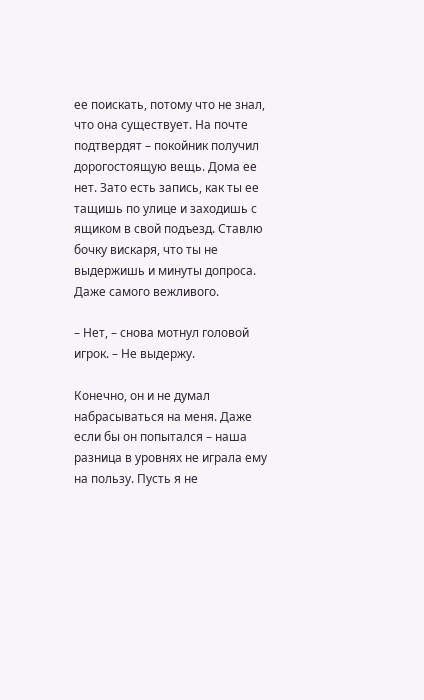ее поискать, потому что не знал, что она существует. На почте подтвердят – покойник получил дорогостоящую вещь. Дома ее нет. Зато есть запись, как ты ее тащишь по улице и заходишь с ящиком в свой подъезд. Ставлю бочку вискаря, что ты не выдержишь и минуты допроса. Даже самого вежливого.

– Нет, – снова мотнул головой игрок. – Не выдержу.

Конечно, он и не думал набрасываться на меня. Даже если бы он попытался – наша разница в уровнях не играла ему на пользу. Пусть я не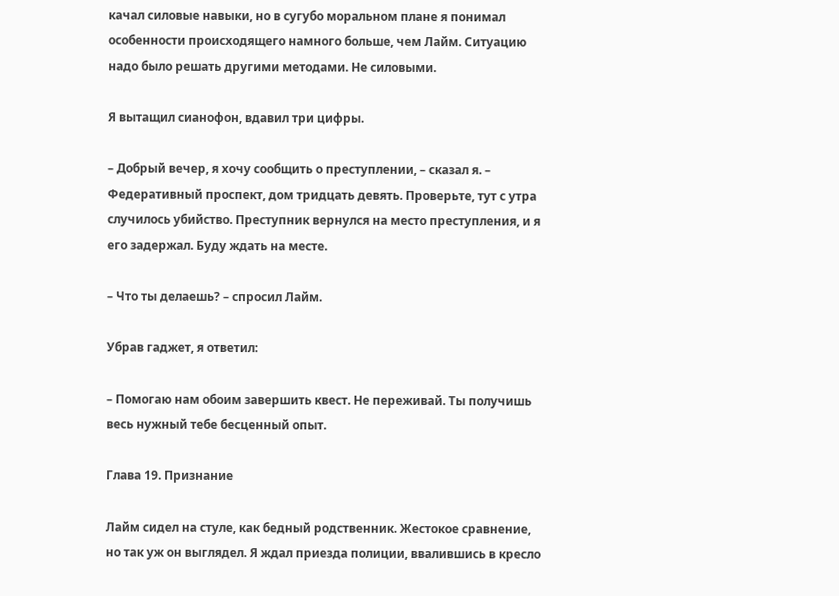качал силовые навыки, но в сугубо моральном плане я понимал особенности происходящего намного больше, чем Лайм. Ситуацию надо было решать другими методами. Не силовыми.

Я вытащил сианофон, вдавил три цифры.

– Добрый вечер, я хочу сообщить о преступлении, – сказал я. – Федеративный проспект, дом тридцать девять. Проверьте, тут с утра случилось убийство. Преступник вернулся на место преступления, и я его задержал. Буду ждать на месте.

– Что ты делаешь? – спросил Лайм.

Убрав гаджет, я ответил:

– Помогаю нам обоим завершить квест. Не переживай. Ты получишь весь нужный тебе бесценный опыт.

Глава 19. Признание

Лайм сидел на стуле, как бедный родственник. Жестокое сравнение, но так уж он выглядел. Я ждал приезда полиции, ввалившись в кресло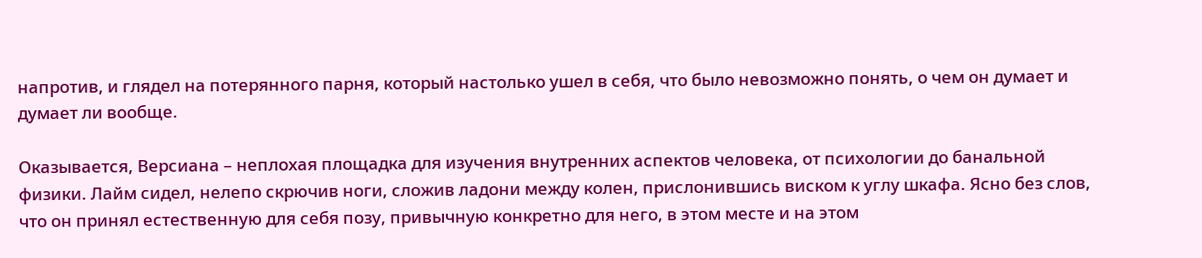напротив, и глядел на потерянного парня, который настолько ушел в себя, что было невозможно понять, о чем он думает и думает ли вообще.

Оказывается, Версиана – неплохая площадка для изучения внутренних аспектов человека, от психологии до банальной физики. Лайм сидел, нелепо скрючив ноги, сложив ладони между колен, прислонившись виском к углу шкафа. Ясно без слов, что он принял естественную для себя позу, привычную конкретно для него, в этом месте и на этом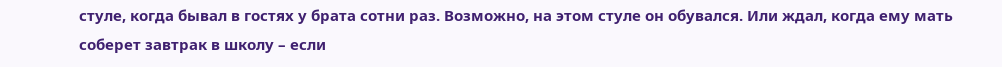стуле, когда бывал в гостях у брата сотни раз. Возможно, на этом стуле он обувался. Или ждал, когда ему мать соберет завтрак в школу – если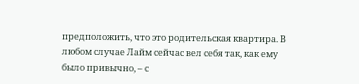предположить, что это родительская квартира. В любом случае Лайм сейчас вел себя так, как ему было привычно, – с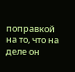поправкой на то, что на деле он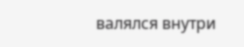валялся внутри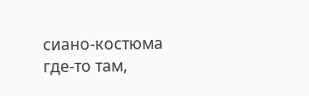сиано-костюма где-то там,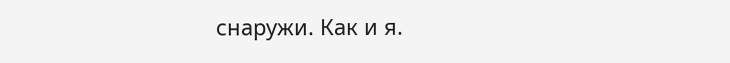снаружи. Как и я.